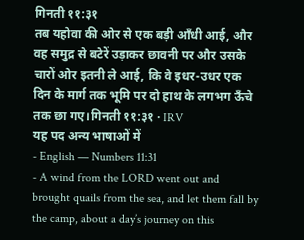गिनती ११:३१
तब यहोवा की ओर से एक बड़ी आँधी आई, और वह समुद्र से बटेरें उड़ाकर छावनी पर और उसके चारों ओर इतनी ले आई, कि वे इधर-उधर एक दिन के मार्ग तक भूमि पर दो हाथ के लगभग ऊँचे तक छा गए।गिनती ११:३१ · IRV
यह पद अन्य भाषाओं में
- English — Numbers 11:31
- A wind from the LORD went out and brought quails from the sea, and let them fall by the camp, about a day’s journey on this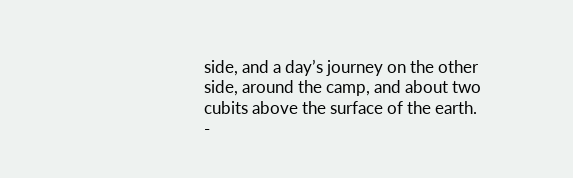side, and a day’s journey on the other side, around the camp, and about two cubits above the surface of the earth.
-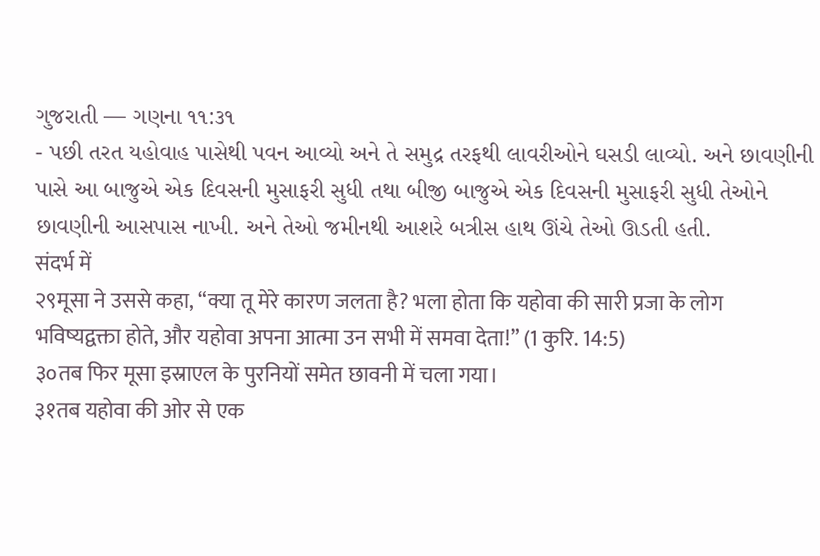ગુજરાતી — ગણના ૧૧:૩૧
- પછી તરત યહોવાહ પાસેથી પવન આવ્યો અને તે સમુદ્ર તરફથી લાવરીઓને ઘસડી લાવ્યો. અને છાવણીની પાસે આ બાજુએ એક દિવસની મુસાફરી સુધી તથા બીજી બાજુએ એક દિવસની મુસાફરી સુધી તેઓને છાવણીની આસપાસ નાખી. અને તેઓ જમીનથી આશરે બત્રીસ હાથ ઊંચે તેઓ ઊડતી હતી.
संदर्भ में
२९मूसा ने उससे कहा, “क्या तू मेरे कारण जलता है? भला होता कि यहोवा की सारी प्रजा के लोग भविष्यद्वक्ता होते, और यहोवा अपना आत्मा उन सभी में समवा देता!” (1 कुरि. 14:5)
३०तब फिर मूसा इस्राएल के पुरनियों समेत छावनी में चला गया।
३१तब यहोवा की ओर से एक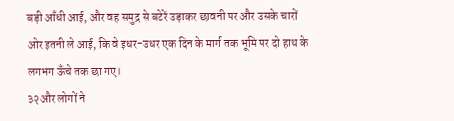बड़ी आँधी आई, और वह समुद्र से बटेरें उड़ाकर छावनी पर और उसके चारों ओर इतनी ले आई, कि वे इधर-उधर एक दिन के मार्ग तक भूमि पर दो हाथ के लगभग ऊँचे तक छा गए।
३२और लोगों ने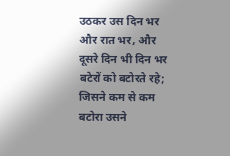उठकर उस दिन भर और रात भर, और दूसरे दिन भी दिन भर बटेरों को बटोरते रहे; जिसने कम से कम बटोरा उसने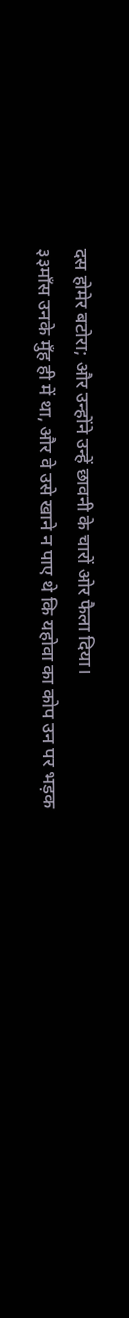दस होमेर बटोरा; और उन्होंने उन्हें छावनी के चारों ओर फैला दिया।
३३माँस उनके मुँह ही में था, और वे उसे खाने न पाए थे कि यहोवा का कोप उन पर भड़क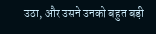उठा, और उसने उनको बहुत बड़ी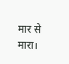मार से मारा।